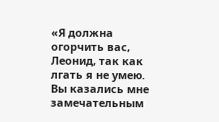«Я должна огорчить вас, Леонид, так как лгать я не умею. Вы казались мне замечательным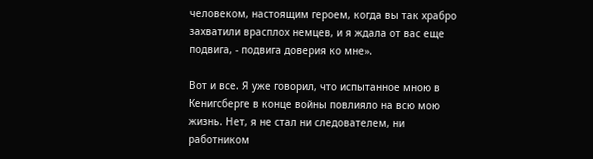человеком, настоящим героем, когда вы так храбро захватили врасплох немцев, и я ждала от вас еще подвига, - подвига доверия ко мне».

Вот и все. Я уже говорил, что испытанное мною в Кенигсберге в конце войны повлияло на всю мою жизнь. Нет, я не стал ни следователем, ни работником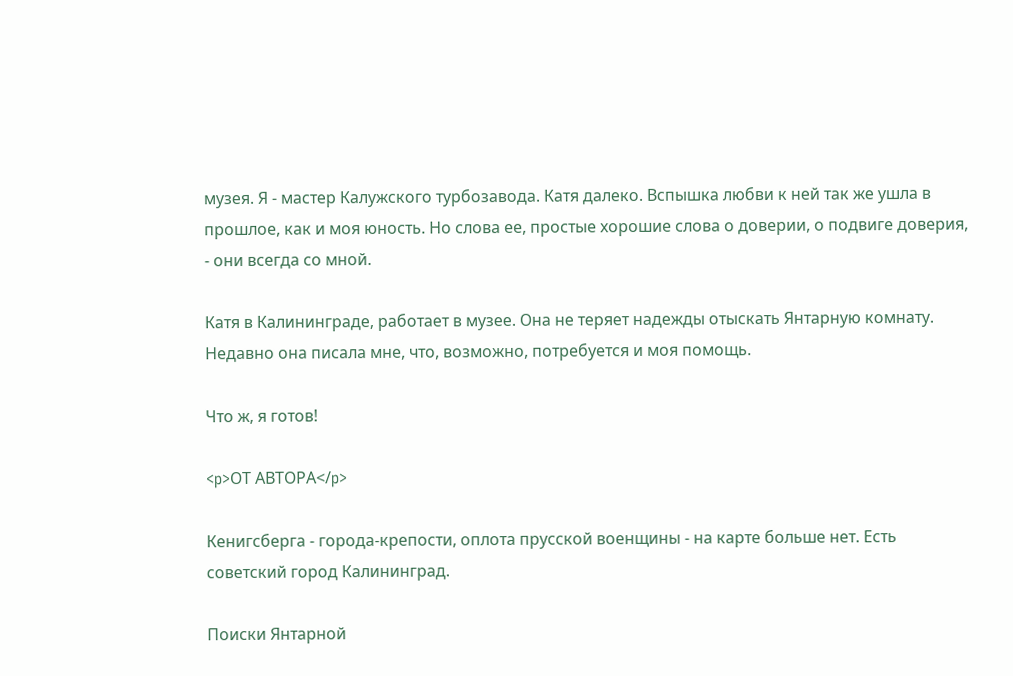музея. Я - мастер Калужского турбозавода. Катя далеко. Вспышка любви к ней так же ушла в прошлое, как и моя юность. Но слова ее, простые хорошие слова о доверии, о подвиге доверия, - они всегда со мной.

Катя в Калининграде, работает в музее. Она не теряет надежды отыскать Янтарную комнату. Недавно она писала мне, что, возможно, потребуется и моя помощь.

Что ж, я готов!

<p>ОТ АВТОРА</p>

Кенигсберга - города-крепости, оплота прусской военщины - на карте больше нет. Есть советский город Калининград.

Поиски Янтарной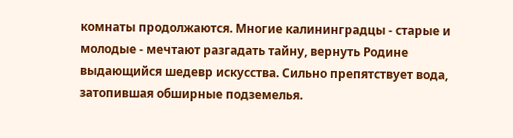комнаты продолжаются. Многие калининградцы - старые и молодые - мечтают разгадать тайну, вернуть Родине выдающийся шедевр искусства. Сильно препятствует вода, затопившая обширные подземелья.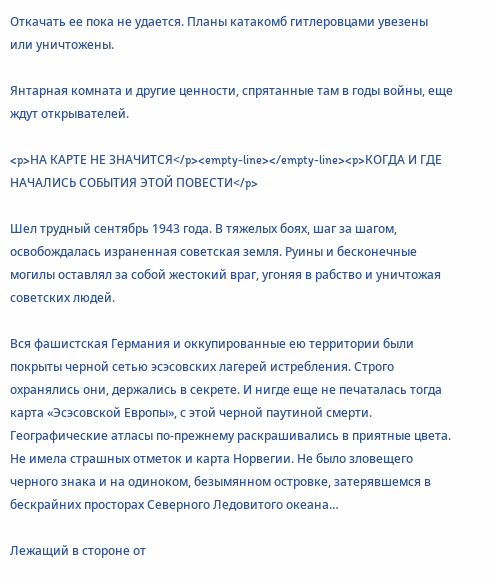Откачать ее пока не удается. Планы катакомб гитлеровцами увезены или уничтожены.

Янтарная комната и другие ценности, спрятанные там в годы войны, еще ждут открывателей.

<p>НА КАРТЕ НЕ ЗНАЧИТСЯ</p><empty-line></empty-line><p>КОГДА И ГДЕ НАЧАЛИСЬ СОБЫТИЯ ЭТОЙ ПОВЕСТИ</p>

Шел трудный сентябрь 1943 года. В тяжелых боях, шаг за шагом, освобождалась израненная советская земля. Руины и бесконечные могилы оставлял за собой жестокий враг, угоняя в рабство и уничтожая советских людей.

Вся фашистская Германия и оккупированные ею территории были покрыты черной сетью эсэсовских лагерей истребления. Строго охранялись они, держались в секрете. И нигде еще не печаталась тогда карта «Эсэсовской Европы», с этой черной паутиной смерти. Географические атласы по-прежнему раскрашивались в приятные цвета. Не имела страшных отметок и карта Норвегии. Не было зловещего черного знака и на одиноком, безымянном островке, затерявшемся в бескрайних просторах Северного Ледовитого океана…

Лежащий в стороне от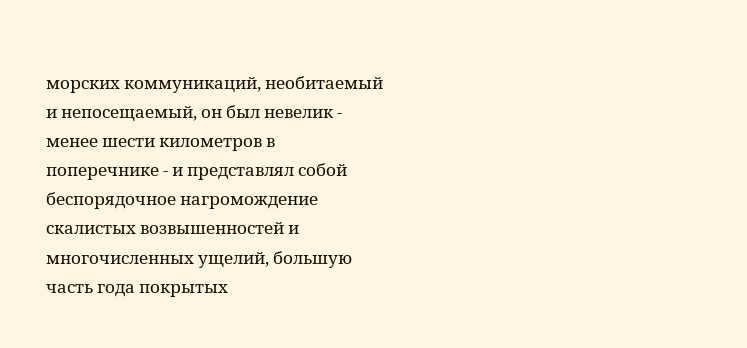морских коммуникаций, необитаемый и непосещаемый, он был невелик - менее шести километров в поперечнике - и представлял собой беспорядочное нагромождение скалистых возвышенностей и многочисленных ущелий, большую часть года покрытых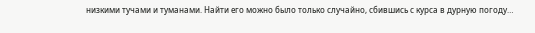низкими тучами и туманами. Найти его можно было только случайно, сбившись с курса в дурную погоду…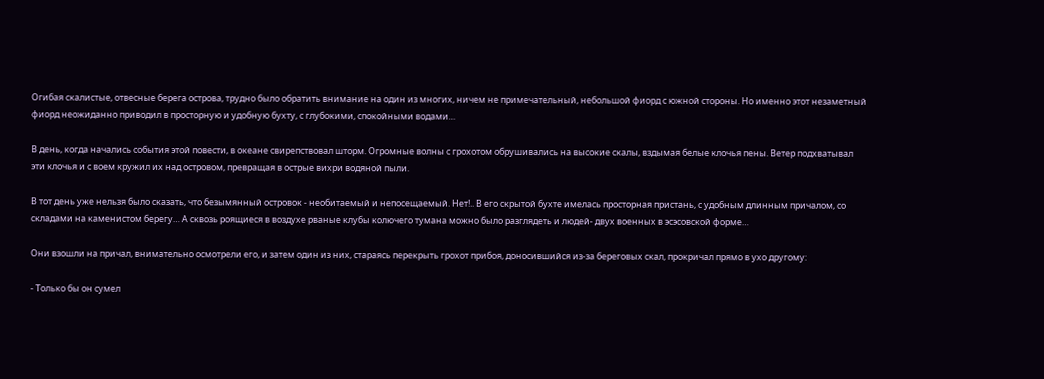Огибая скалистые, отвесные берега острова, трудно было обратить внимание на один из многих, ничем не примечательный, небольшой фиорд с южной стороны. Но именно этот незаметный фиорд неожиданно приводил в просторную и удобную бухту, с глубокими, спокойными водами…

В день, когда начались события этой повести, в океане свирепствовал шторм. Огромные волны с грохотом обрушивались на высокие скалы, вздымая белые клочья пены. Ветер подхватывал эти клочья и с воем кружил их над островом, превращая в острые вихри водяной пыли.

В тот день уже нельзя было сказать, что безымянный островок - необитаемый и непосещаемый. Нет!.. В его скрытой бухте имелась просторная пристань, с удобным длинным причалом, со складами на каменистом берегу… А сквозь роящиеся в воздухе рваные клубы колючего тумана можно было разглядеть и людей- двух военных в эсэсовской форме…

Они взошли на причал, внимательно осмотрели его, и затем один из них, стараясь перекрыть грохот прибоя, доносившийся из-за береговых скал, прокричал прямо в ухо другому:

- Только бы он сумел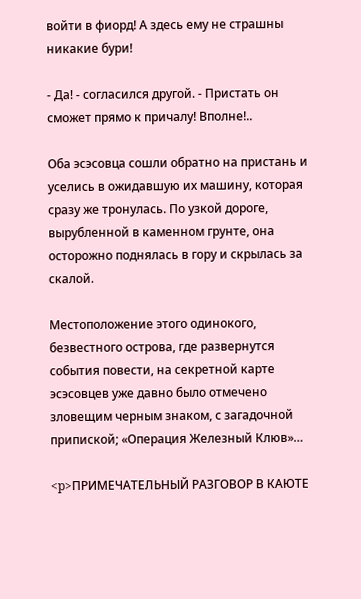войти в фиорд! А здесь ему не страшны никакие бури!

- Да! - согласился другой. - Пристать он сможет прямо к причалу! Вполне!..

Оба эсэсовца сошли обратно на пристань и уселись в ожидавшую их машину, которая сразу же тронулась. По узкой дороге, вырубленной в каменном грунте, она осторожно поднялась в гору и скрылась за скалой.

Местоположение этого одинокого, безвестного острова, где развернутся события повести, на секретной карте эсэсовцев уже давно было отмечено зловещим черным знаком, с загадочной припиской; «Операция Железный Клюв»…

<p>ПРИМЕЧАТЕЛЬНЫЙ РАЗГОВОР В КАЮТЕ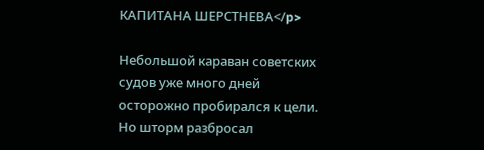КАПИТАНА ШЕРСТНЕВА</p>

Небольшой караван советских судов уже много дней осторожно пробирался к цели. Но шторм разбросал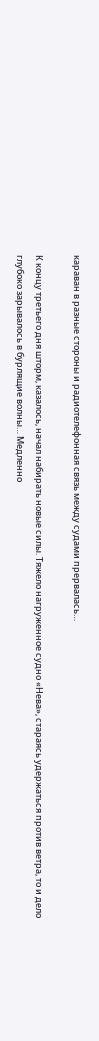караван в разные стороны и радиотелефонная связь между судами прервалась…

К концу третьего дня шторм, казалось, начал набирать новые силы. Тяжело нагруженное судно «Нева», стараясь удержаться против ветра, то и дело глубоко зарывалось в бурлящие волны… Медленно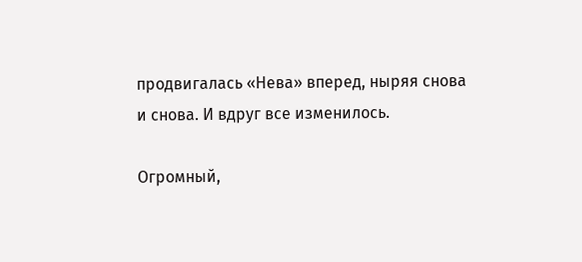продвигалась «Нева» вперед, ныряя снова и снова. И вдруг все изменилось.

Огромный,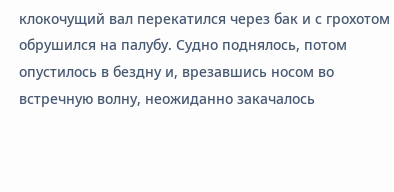клокочущий вал перекатился через бак и с грохотом обрушился на палубу. Судно поднялось, потом опустилось в бездну и, врезавшись носом во встречную волну, неожиданно закачалось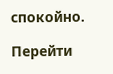спокойно.

Перейти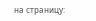на страницу: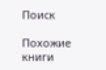Поиск

Похожие книги